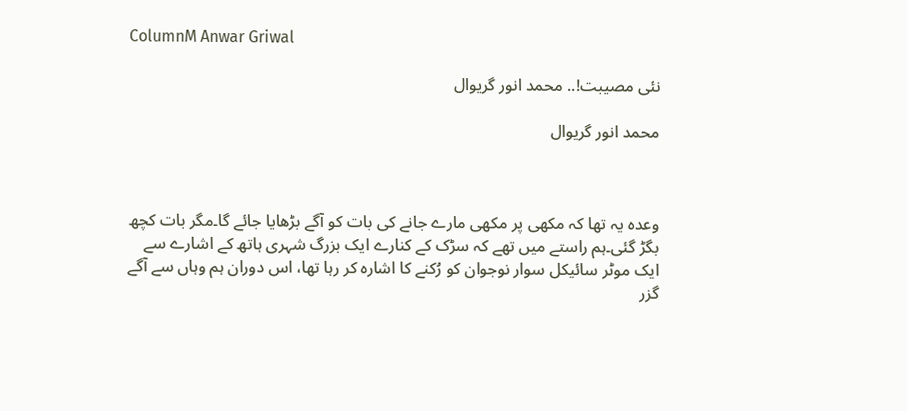ColumnM Anwar Griwal

نئی مصیبت!.. محمد انور گریوال

محمد انور گریوال



وعدہ یہ تھا کہ مکھی پر مکھی مارے جانے کی بات کو آگے بڑھایا جائے گا۔مگر بات کچھ بگڑ گئی۔ہم راستے میں تھے کہ سڑک کے کنارے ایک بزرگ شہری ہاتھ کے اشارے سے ایک موٹر سائیکل سوار نوجوان کو رُکنے کا اشارہ کر رہا تھا، اس دوران ہم وہاں سے آگے گزر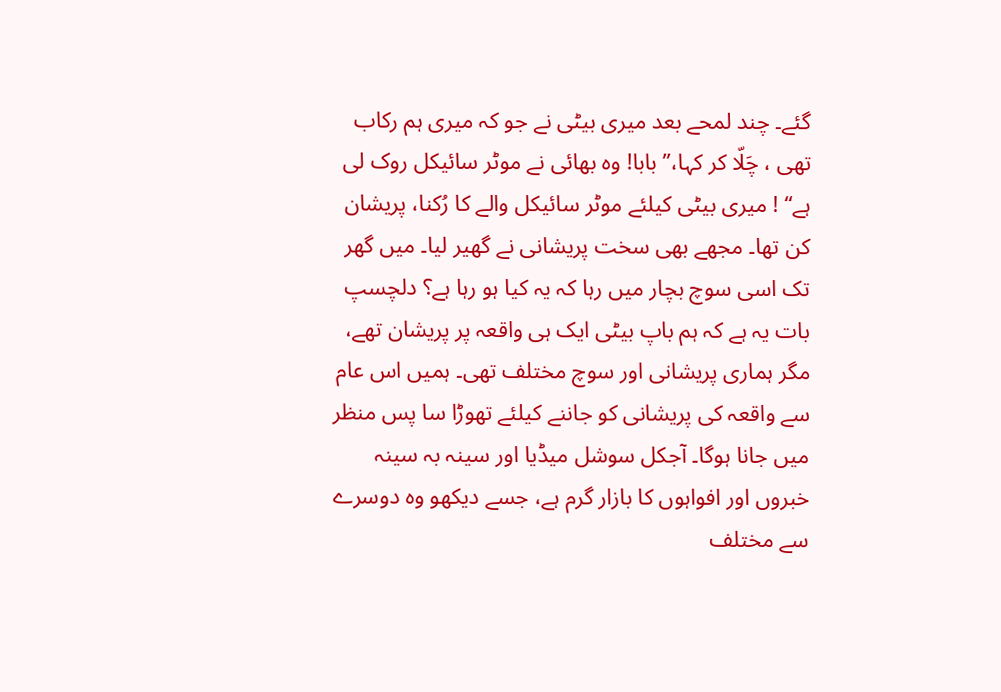گئے۔ چند لمحے بعد میری بیٹی نے جو کہ میری ہم رکاب تھی ، چَلّا کر کہا،’’ بابا! وہ بھائی نے موٹر سائیکل روک لی ہے‘‘ ! میری بیٹی کیلئے موٹر سائیکل والے کا رُکنا، پریشان کن تھا۔ مجھے بھی سخت پریشانی نے گھیر لیا۔ میں گھر تک اسی سوچ بچار میں رہا کہ یہ کیا ہو رہا ہے؟ دلچسپ بات یہ ہے کہ ہم باپ بیٹی ایک ہی واقعہ پر پریشان تھے، مگر ہماری پریشانی اور سوچ مختلف تھی۔ ہمیں اس عام سے واقعہ کی پریشانی کو جاننے کیلئے تھوڑا سا پس منظر میں جانا ہوگا۔ آجکل سوشل میڈیا اور سینہ بہ سینہ خبروں اور افواہوں کا بازار گرم ہے، جسے دیکھو وہ دوسرے سے مختلف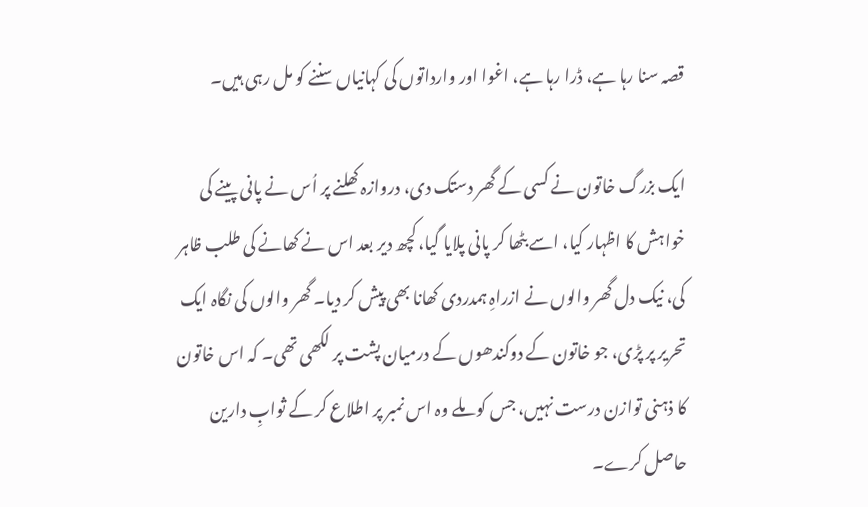قصہ سنا رہا ہے، ڈرا رہا ہے، اغوا اور وارداتوں کی کہانیاں سننے کو مل رہی ہیں۔

ایک بزرگ خاتون نے کسی کے گھر دستک دی، دروازہ کھلنے پر اُس نے پانی پینے کی خواہش کا اظہار کیا، اسے بٹھا کر پانی پلایا گیا، کچھ دیر بعد اس نے کھانے کی طلب ظاہر کی، نیک دل گھر والوں نے ازراہِ ہمدردی کھانا بھی پیش کر دیا۔ گھر والوں کی نگاہ ایک تحریر پر پڑی، جو خاتون کے دوکندھوں کے درمیان پشت پر لکھی تھی۔ کہ اس خاتون کا ذہنی توازن درست نہیں، جس کو ملے وہ اس نمبر پر اطلاع کر کے ثوابِ دارین حاصل کرے۔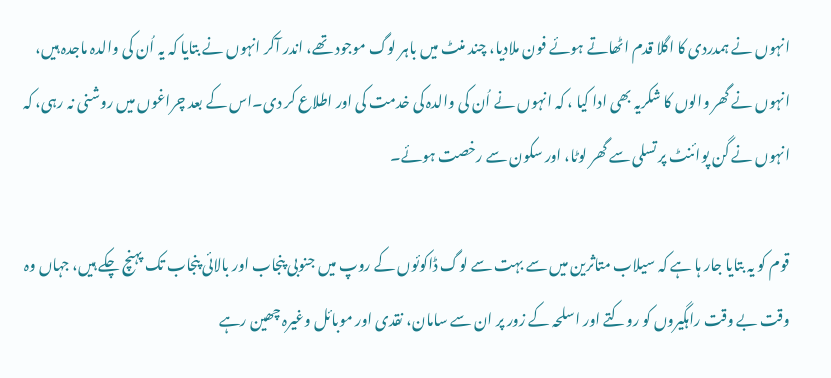انہوں نے ہمدردی کا اگلا قدم اٹھاتے ہوئے فون ملادیا، چند منٹ میں باہر لوگ موجود تھے، اندر آکر انہوں نے بتایا کہ یہ اُن کی والدہ ماجدہ ہیں، انہوں نے گھر والوں کا شکریہ بھی ادا کیا ، کہ انہوں نے اُن کی والدہ کی خدمت کی اور اطلاع کر دی۔اس کے بعد چراغوں میں روشنی نہ رہی، کہ انہوں نے گن پوائنٹ پر تسلی سے گھر لوٹا، اور سکون سے رخصت ہوئے۔

قوم کو یہ بتایا جار ہا ہے کہ سیلاب متاثرین میں سے بہت سے لوگ ڈاکوئوں کے روپ میں جنوبی پنجاب اور بالائی پنجاب تک پہنچ چکے ہیں، جہاں وہ وقت بے وقت راہگیروں کو روکتے اور اسلحہ کے زور پر ان سے سامان، نقدی اور موبائل وغیرہ چھین رہے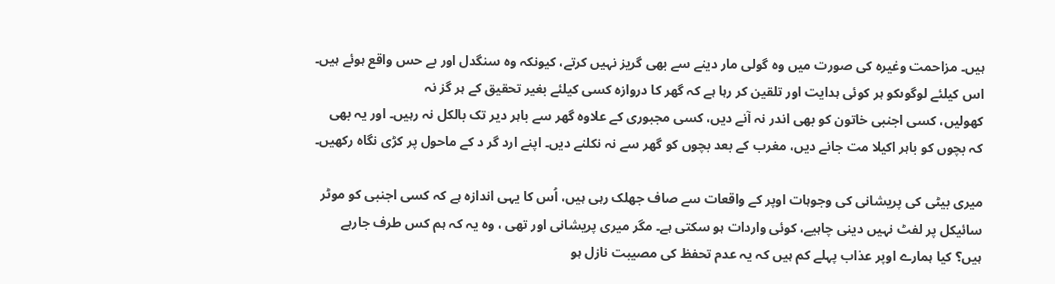ہیں۔ مزاحمت وغیرہ کی صورت میں وہ گولی مار دینے سے بھی گریز نہیں کرتے، کیونکہ وہ سنگدل اور بے حس واقع ہوئے ہیں۔ اس کیلئے لوگوںکو ہر کوئی ہدایت اور تلقین کر رہا ہے کہ گھر کا دروازہ کسی کیلئے بغیر تحقیق کے ہر گز نہ
کھولیں، کسی اجنبی خاتون کو بھی اندر نہ آنے دیں، کسی مجبوری کے علاوہ گھر سے باہر دیر تک بالکل نہ رہیں۔ اور یہ بھی کہ بچوں کو باہر اکیلا مت جانے دیں، مغرب کے بعد بچوں کو گھر سے نہ نکلنے دیں۔ اپنے ارد گر د کے ماحول پر کڑی نگاہ رکھیں۔

میری بیٹی کی پریشانی کی وجوہات اوپر کے واقعات سے صاف جھلک رہی ہیں، اُس کا یہی اندازہ ہے کہ کسی اجنبی کو موٹر سائیکل پر لفٹ نہیں دینی چاہیے، کوئی واردات ہو سکتی ہے۔ مگر میری پریشانی اور تھی ، وہ یہ کہ ہم کس طرف جارہے ہیں؟ کیا ہمارے اوپر عذاب پہلے کم ہیں کہ یہ عدم تحفظ کی مصیبت نازل ہو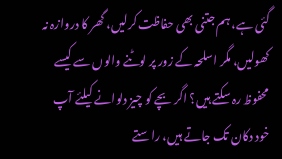گئی ہے، ہم جتنی بھی حفاظت کرلیں، گھر کا دروازہ نہ کھولیں، مگر اسلحہ کے زور پر لوٹنے والوں سے کیسے محفوظ رہ سکتے ہیں؟ اگر بچے کو چیز دلوانے کیلئے آپ خود دکان تک جاتے ہیں، راستے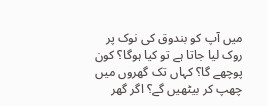میں آپ کو بندوق کی نوک پر روک لیا جاتا ہے تو کیا ہوگا؟ کون پوچھے گا؟ کہاں تک گھروں میں چھپ کر بیٹھیں گے؟ اگر گھر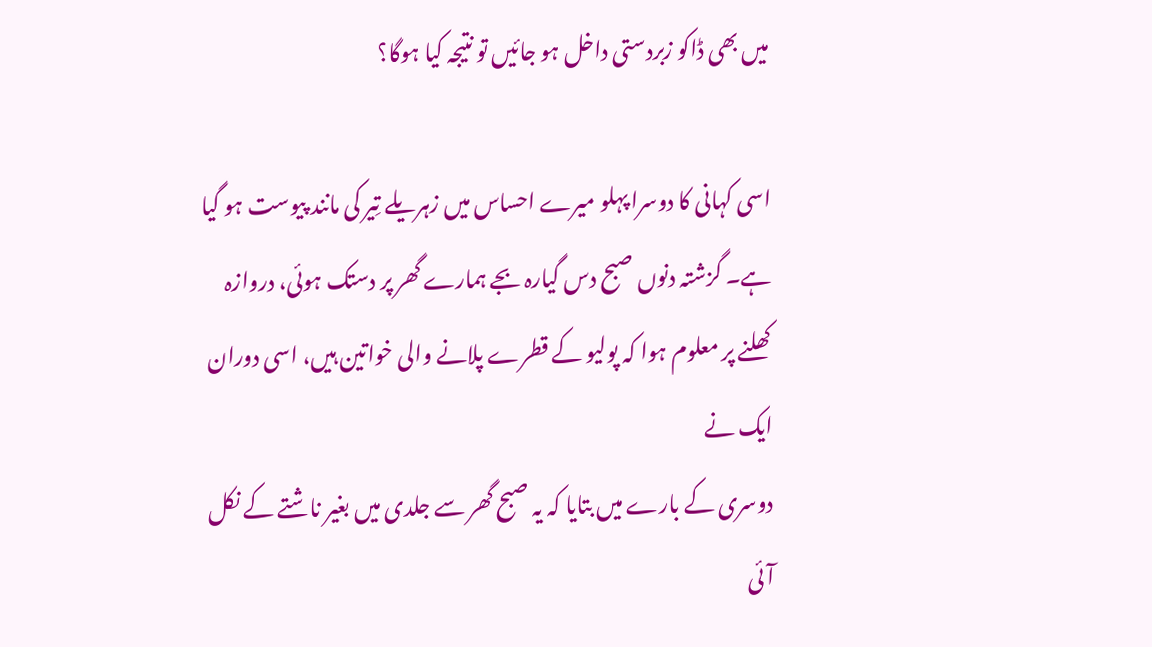میں بھی ڈاکو زبردستی داخل ہو جائیں تو نتیجہ کیا ہوگا؟

اسی کہانی کا دوسرا پہلو میرے احساس میں زہریلے تِیر کی مانند پیوست ہو گیا ہے۔ گزشتہ دنوں صبح دس گیارہ بجے ہمارے گھر پر دستک ہوئی، دروازہ کھلنے پر معلوم ہوا کہ پولیو کے قطرے پلانے والی خواتین ہیں، اسی دوران ایک نے
دوسری کے بارے میں بتایا کہ یہ صبح گھر سے جلدی میں بغیر ناشتے کے نکل آئی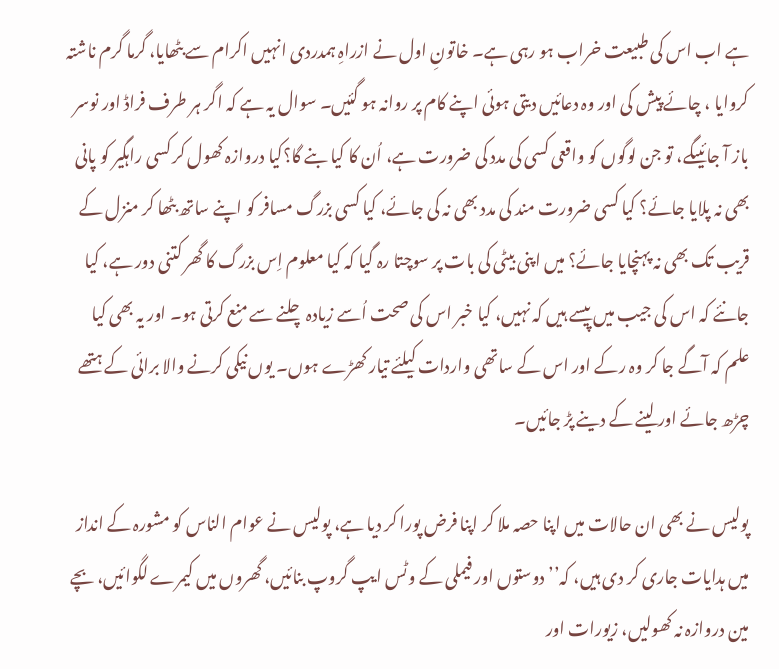ہے اب اس کی طبیعت خراب ہو رہی ہے۔ خاتونِ اول نے ازراہِ ہمدردی انہیں اکرام سے بٹھایا، گرما گرم ناشتہ کروایا ، چائے پیش کی اور وہ دعائیں دیتی ہوئی اپنے کام پر روانہ ہو گئیں۔ سوال یہ ہے کہ اگر ہر طرف فراڈ اور نوسر باز آ جائیںگے، تو جن لوگوں کو واقعی کسی کی مدد کی ضرورت ہے، اُن کا کیا بنے گا؟کیا دروازہ کھول کر کسی راہگیر کو پانی بھی نہ پلایا جائے؟ کیا کسی ضرورت مند کی مدد بھی نہ کی جائے، کیا کسی بزرگ مسافر کو اپنے ساتھ بٹھا کر منزل کے قریب تک بھی نہ پہنچایا جائے؟ میں اپنی بیٹی کی بات پر سوچتا رہ گیا کہ کیا معلوم اِس بزرگ کا گھر کتنی دور ہے، کیا جانئے کہ اس کی جیب میں پیسے ہیں کہ نہیں، کیا خبر اس کی صحت اُسے زیادہ چلنے سے منع کرتی ہو۔ اور یہ بھی کیا علم کہ آگے جا کر وہ رکے اور اس کے ساتھی واردات کیلئے تیار کھڑے ہوں۔ یوں نیکی کرنے والا برائی کے ہتھے چڑھ جائے اور لینے کے دینے پڑ جائیں۔

پولیس نے بھی ان حالات میں اپنا حصہ ملا کر اپنا فرض پورا کر دیا ہے، پولیس نے عوام الناس کو مشورہ کے انداز میں ہدایات جاری کر دی ہیں، کہ’’ دوستوں اور فیملی کے وٹس ایپ گروپ بنائیں، گھروں میں کیمرے لگوائیں، بچے مین دروازہ نہ کھولیں، زیورات اور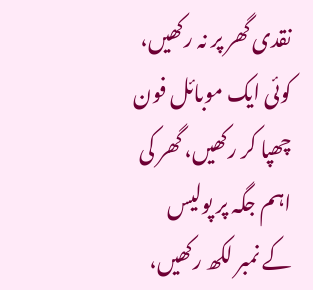نقدی گھر پر نہ رکھیں، کوئی ایک موبائل فون چھپا کر رکھیں، گھر کی اہم جگہ پر پولیس کے نمبر لکھ رکھیں،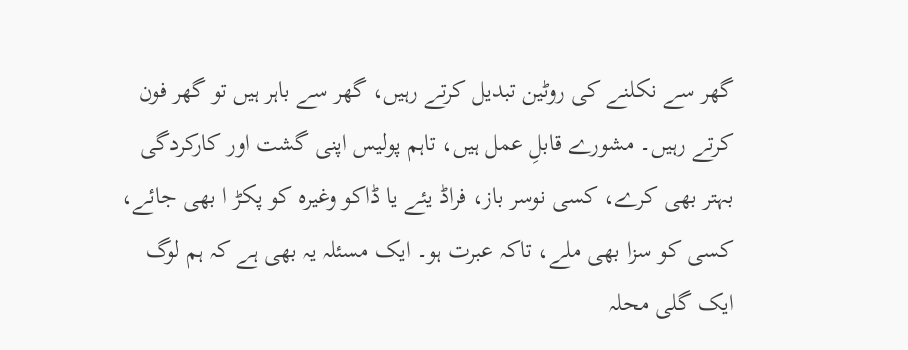گھر سے نکلنے کی روٹین تبدیل کرتے رہیں، گھر سے باہر ہیں تو گھر فون کرتے رہیں۔ مشورے قابلِ عمل ہیں، تاہم پولیس اپنی گشت اور کارکردگی بہتر بھی کرے، کسی نوسر باز، فراڈ یئے یا ڈاکو وغیرہ کو پکڑ ا بھی جائے، کسی کو سزا بھی ملے، تاکہ عبرت ہو۔ ایک مسئلہ یہ بھی ہے کہ ہم لوگ ایک گلی محلہ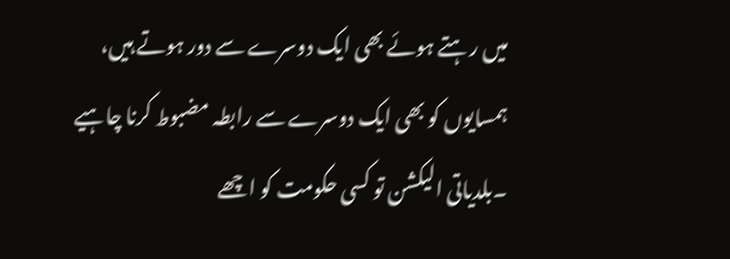میں رہتے ہوئے بھی ایک دوسرے سے دور ہوتے ہیں، ہمسایوں کو بھی ایک دوسرے سے رابطہ مضبوط کرنا چاہیے ۔بلدیاتی الیکشن تو کسی حکومت کو اچھے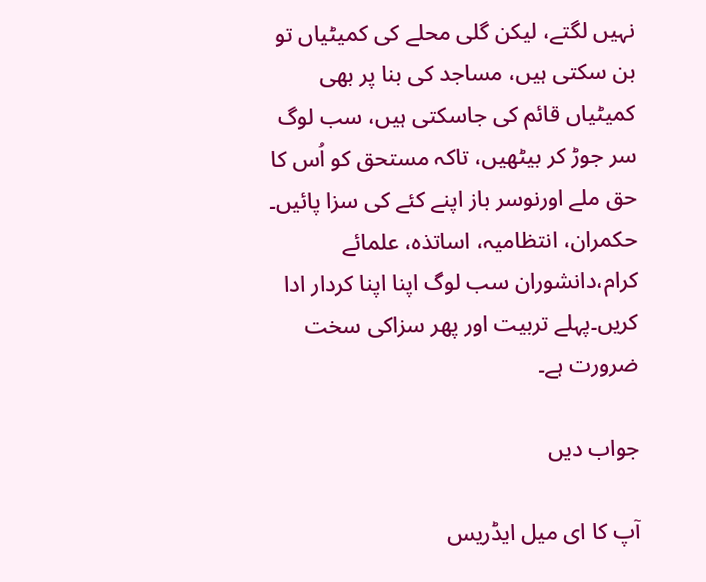نہیں لگتے، لیکن گلی محلے کی کمیٹیاں تو بن سکتی ہیں، مساجد کی بنا پر بھی کمیٹیاں قائم کی جاسکتی ہیں، سب لوگ سر جوڑ کر بیٹھیں، تاکہ مستحق کو اُس کا حق ملے اورنوسر باز اپنے کئے کی سزا پائیں۔ حکمران، انتظامیہ، اساتذہ، علمائے کرام،دانشوران سب لوگ اپنا اپنا کردار ادا کریں۔پہلے تربیت اور پھر سزاکی سخت ضرورت ہے۔

جواب دیں

آپ کا ای میل ایڈریس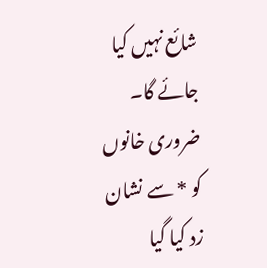شائع نہیں کیا جائے گا۔ ضروری خانوں کو * سے نشان زد کیا گیا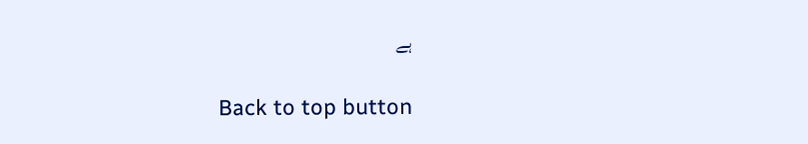ہے

Back to top button